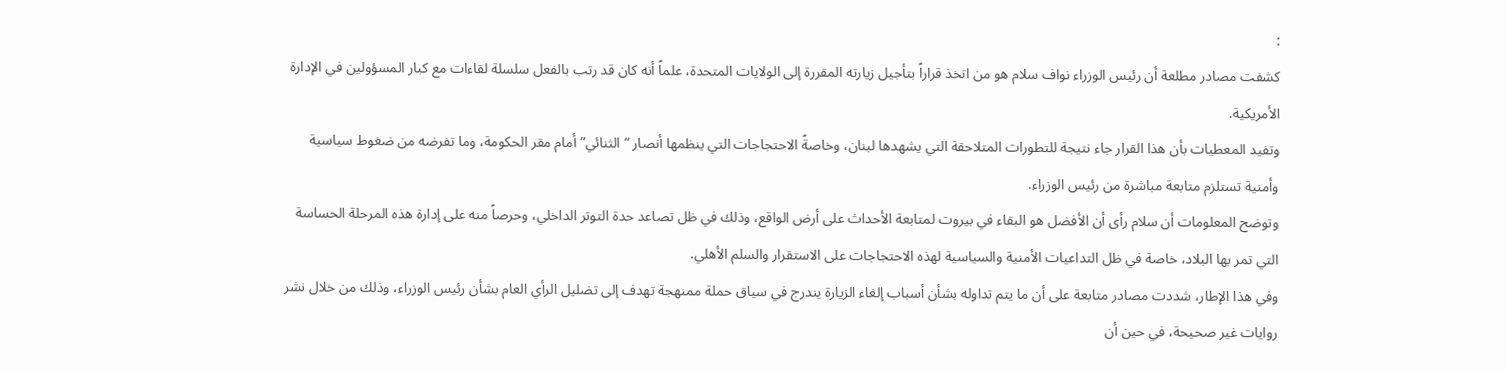:
كشفت مصادر مطلعة أن رئيس الوزراء نواف سلام هو من اتخذ قراراً بتأجيل زيارته المقررة إلى الولايات المتحدة، علماً أنه كان قد رتب بالفعل سلسلة لقاءات مع كبار المسؤولين في الإدارة الأمريكية.
وتفيد المعطيات بأن هذا القرار جاء نتيجة للتطورات المتلاحقة التي يشهدها لبنان، وخاصةً الاحتجاجات التي ينظمها أنصار “الثنائي” أمام مقر الحكومة، وما تفرضه من ضغوط سياسية وأمنية تستلزم متابعة مباشرة من رئيس الوزراء.
وتوضح المعلومات أن سلام رأى أن الأفضل هو البقاء في بيروت لمتابعة الأحداث على أرض الواقع، وذلك في ظل تصاعد حدة التوتر الداخلي، وحرصاً منه على إدارة هذه المرحلة الحساسة التي تمر بها البلاد، خاصة في ظل التداعيات الأمنية والسياسية لهذه الاحتجاجات على الاستقرار والسلم الأهلي.
وفي هذا الإطار، شددت مصادر متابعة على أن ما يتم تداوله بشأن أسباب إلغاء الزيارة يندرج في سياق حملة ممنهجة تهدف إلى تضليل الرأي العام بشأن رئيس الوزراء، وذلك من خلال نشر روايات غير صحيحة، في حين أن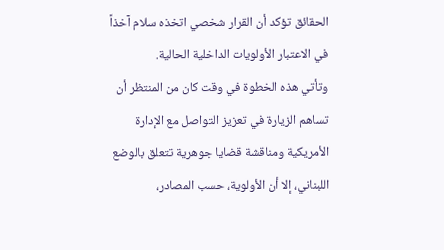الحقائق تؤكد أن القرار شخصي اتخذه سلام آخذاً في الاعتبار الأولويات الداخلية الحالية.
وتأتي هذه الخطوة في وقت كان من المنتظر أن تساهم الزيارة في تعزيز التواصل مع الإدارة الأمريكية ومناقشة قضايا جوهرية تتعلق بالوضع اللبناني، إلا أن الأولوية، حسب المصادر،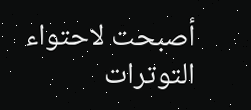أصبحت لاحتواء التوترات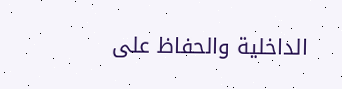الداخلية والحفاظ على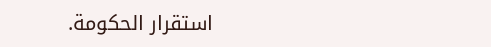استقرار الحكومة.